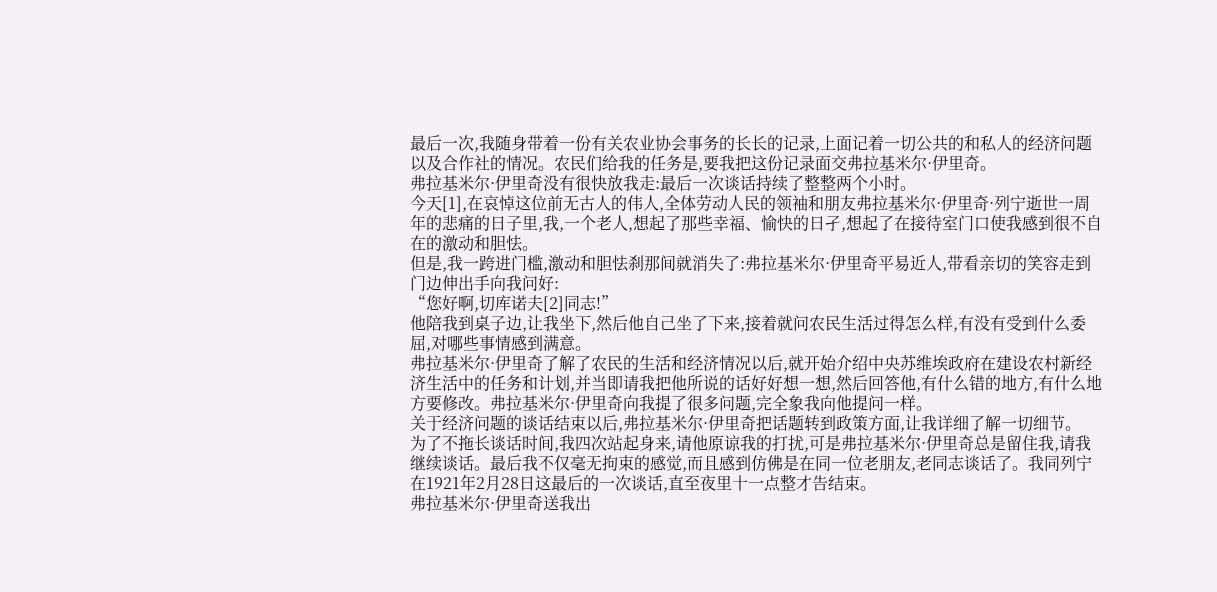最后一次,我随身带着一份有关农业协会事务的长长的记录,上面记着一切公共的和私人的经济问题以及合作社的情况。农民们给我的任务是,要我把这份记录面交弗拉基米尔·伊里奇。
弗拉基米尔·伊里奇没有很快放我走:最后一次谈话持续了整整两个小时。
今天[1],在哀悼这位前无古人的伟人,全体劳动人民的领袖和朋友弗拉基米尔·伊里奇·列宁逝世一周年的悲痛的日子里,我,一个老人,想起了那些幸福、愉快的日孑,想起了在接待室门口使我感到很不自在的激动和胆怯。
但是,我一跨进门槛,激动和胆怯刹那间就消失了:弗拉基米尔·伊里奇平易近人,带看亲切的笑容走到门边伸出手向我问好:
“您好啊,切库诺夫[2]同志!”
他陪我到桌子边,让我坐下,然后他自己坐了下来,接着就问农民生活过得怎么样,有没有受到什么委屈,对哪些事情感到满意。
弗拉基米尔·伊里奇了解了农民的生活和经济情况以后,就开始介绍中央苏维埃政府在建设农村新经济生活中的任务和计划,并当即请我把他所说的话好好想一想,然后回答他,有什么错的地方,有什么地方要修改。弗拉基米尔·伊里奇向我提了很多问题,完全象我向他提问一样。
关于经济问题的谈话结束以后,弗拉基米尔·伊里奇把话题转到政策方面,让我详细了解一切细节。
为了不拖长谈话时间,我四次站起身来,请他原谅我的打扰,可是弗拉基米尔·伊里奇总是留住我,请我继续谈话。最后我不仅毫无拘束的感觉,而且感到仿佛是在同一位老朋友,老同志谈话了。我同列宁在1921年2月28日这最后的一次谈话,直至夜里十一点整才告结束。
弗拉基米尔·伊里奇送我出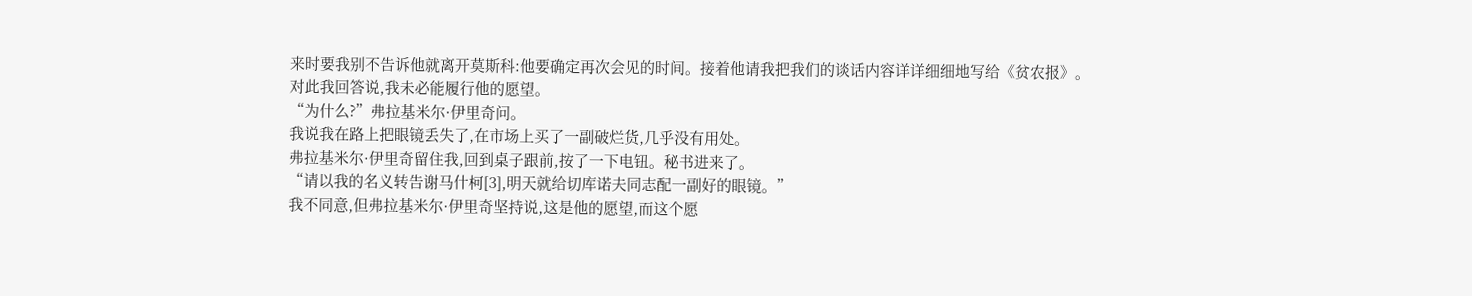来时要我别不告诉他就离开莫斯科:他要确定再次会见的时间。接着他请我把我们的谈话内容详详细细地写给《贫农报》。
对此我回答说,我未必能履行他的愿望。
“为什么?”弗拉基米尔·伊里奇问。
我说我在路上把眼镜丢失了,在市场上买了一副破烂货,几乎没有用处。
弗拉基米尔·伊里奇留住我,回到桌子跟前,按了一下电钮。秘书进来了。
“请以我的名义转告谢马什柯[3],明天就给切库诺夫同志配一副好的眼镜。”
我不同意,但弗拉基米尔·伊里奇坚持说,这是他的愿望,而这个愿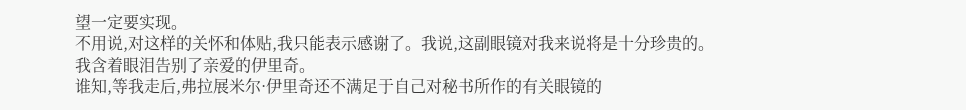望一定要实现。
不用说,对这样的关怀和体贴,我只能表示感谢了。我说,这副眼镜对我来说将是十分珍贵的。
我含着眼泪告别了亲爱的伊里奇。
谁知,等我走后,弗拉展米尔·伊里奇还不满足于自己对秘书所作的有关眼镜的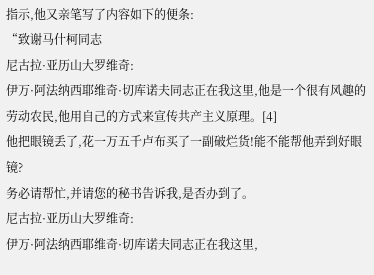指示,他又亲笔写了内容如下的便条:
“致谢马什柯同志
尼古拉·亚历山大罗维奇:
伊万·阿法纳西耶维奇·切库诺夫同志正在我这里,他是一个很有风趣的劳动农民,他用自己的方式来宣传共产主义原理。[4]
他把眼镜丢了,花一万五千卢布买了一副破烂货!能不能帮他弄到好眼镜?
务必请帮忙,并请您的秘书告诉我,是否办到了。
尼古拉·亚历山大罗维奇:
伊万·阿法纳西耶维奇·切库诺夫同志正在我这里,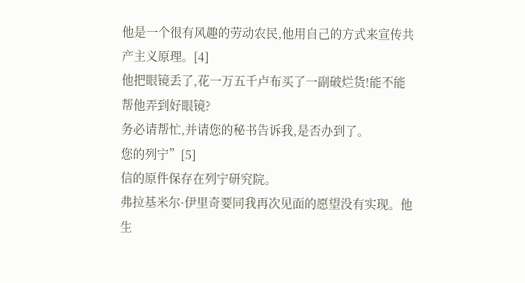他是一个很有风趣的劳动农民,他用自己的方式来宣传共产主义原理。[4]
他把眼镜丢了,花一万五千卢布买了一副破烂货!能不能帮他弄到好眼镜?
务必请帮忙,并请您的秘书告诉我,是否办到了。
您的列宁”[5]
信的原件保存在列宁研究院。
弗拉基米尔·伊里奇要同我再次见面的愿望没有实现。他生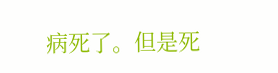病死了。但是死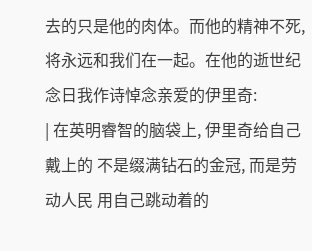去的只是他的肉体。而他的精神不死,将永远和我们在一起。在他的逝世纪念日我作诗悼念亲爱的伊里奇:
| 在英明睿智的脑袋上, 伊里奇给自己戴上的 不是缀满钻石的金冠, 而是劳动人民 用自己跳动着的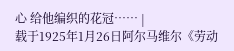心 给他编织的花冠…… |
载于1925年1月26日阿尔马维尔《劳动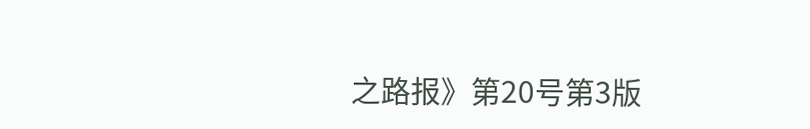之路报》第20号第3版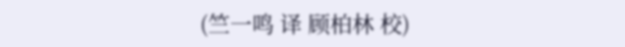(竺一鸣 译 顾柏林 校)